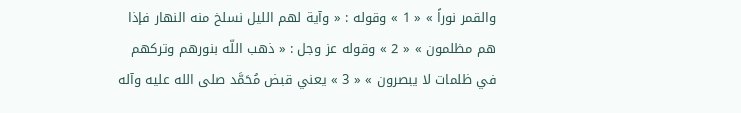والقمر نوراً » « 1 » وقوله : « وآية لهم الليل نسلخ منه النهار فإذا هم مظلمون » « 2 » وقوله عز وجل : « ذهب اللّه بنورهم وتركهم في ظلمات لا يبصرون » « 3 » يعني قبض مُحَمَّد صلى الله عليه وآله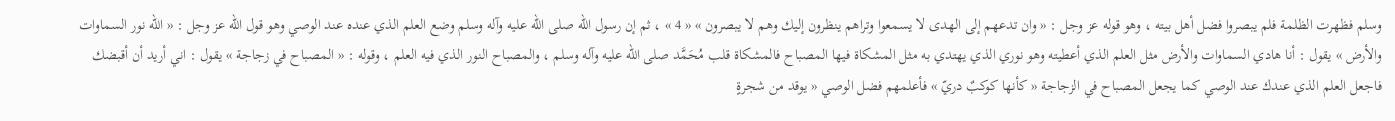وسلم فظهرت الظلمة فلم يبصروا فضل أهل بيته ، وهو قوله عز وجل : « وان تدعهم إلى الهدى لا يسمعوا وتراهم ينظرون إليك وهم لا يبصرون » « 4 » ، ثم إن رسول اللّه صلى الله عليه وآله وسلم وضع العلم الذي عنده عند الوصي وهو قول اللّه عز وجل : « اللّه نور السماوات والأرض » يقول : أنا هادي السماوات والأرض مثل العلم الذي أعطيته وهو نوري الذي يهتدي به مثل المشكاة فيها المصباح فالمشكاة قلب مُحَمَّد صلى الله عليه وآله وسلم ، والمصباح النور الذي فيه العلم ، وقوله : « المصباح في زجاجة » يقول : اني أريد أن أقبضك فاجعل العلم الذي عندك عند الوصي كما يجعل المصباح في الزجاجة « كأنها كوكبٌ دريّ » فأعلمهم فضل الوصي « يوقد من شجرةٍ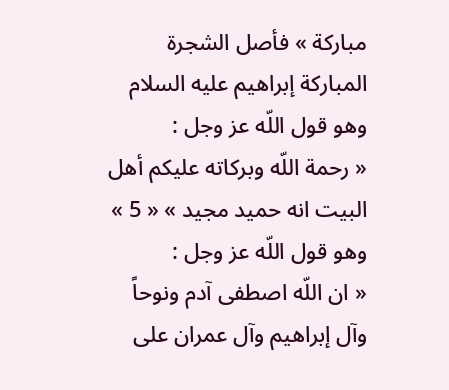مباركة » فأصل الشجرة المباركة إبراهيم عليه السلام وهو قول اللّه عز وجل :
« رحمة اللّه وبركاته عليكم أهل البيت انه حميد مجيد » « 5 » وهو قول اللّه عز وجل :
« ان اللّه اصطفى آدم ونوحاً وآل إبراهيم وآل عمران على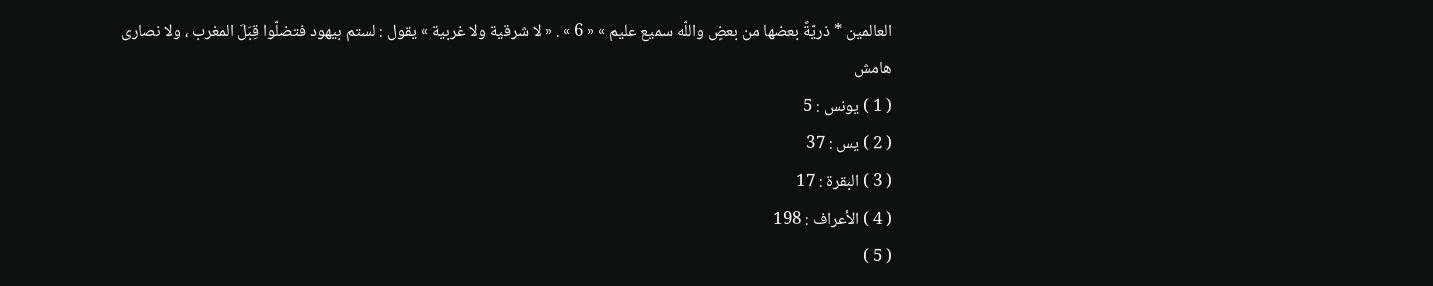العالمين * ذريّةً بعضها من بعضٍ واللّه سميع عليم » « 6 » . « لا شرقية ولا غربية » يقول : لستم بيهود فتضلّوا قِبَلَ المغرب ، ولا نصارى
هامش
( 1 ) يونس : 5
( 2 ) يس : 37
( 3 ) البقرة : 17
( 4 ) الأعراف : 198
( 5 )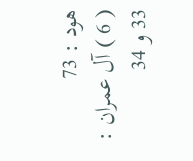هود : 73
( 6 ) آل عمران : 33 و 34